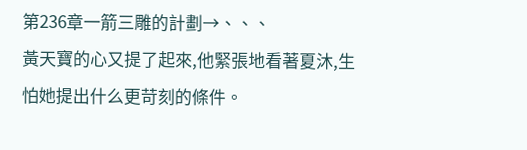第236章一箭三雕的計劃→、、、
黃天寶的心又提了起來,他緊張地看著夏沐,生怕她提出什么更苛刻的條件。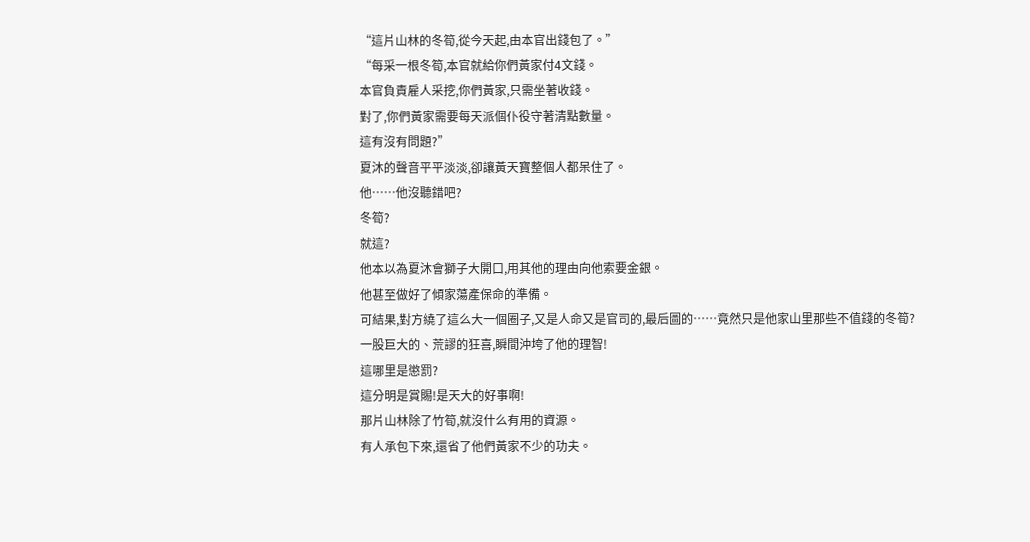“這片山林的冬筍,從今天起,由本官出錢包了。”
“每采一根冬筍,本官就給你們黃家付4文錢。
本官負責雇人采挖,你們黃家,只需坐著收錢。
對了,你們黃家需要每天派個仆役守著清點數量。
這有沒有問題?”
夏沐的聲音平平淡淡,卻讓黃天寶整個人都呆住了。
他……他沒聽錯吧?
冬筍?
就這?
他本以為夏沐會獅子大開口,用其他的理由向他索要金銀。
他甚至做好了傾家蕩產保命的準備。
可結果,對方繞了這么大一個圈子,又是人命又是官司的,最后圖的……竟然只是他家山里那些不值錢的冬筍?
一股巨大的、荒謬的狂喜,瞬間沖垮了他的理智!
這哪里是懲罰?
這分明是賞賜!是天大的好事啊!
那片山林除了竹筍,就沒什么有用的資源。
有人承包下來,還省了他們黃家不少的功夫。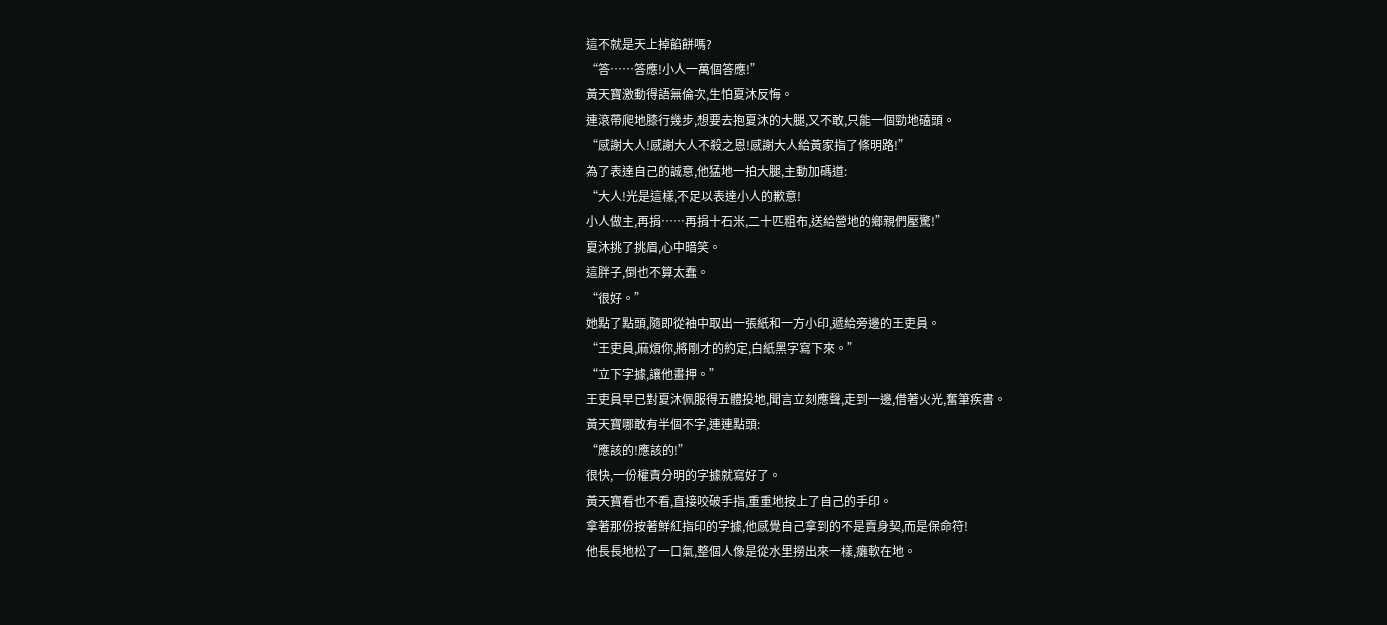這不就是天上掉餡餅嗎?
“答……答應!小人一萬個答應!”
黃天寶激動得語無倫次,生怕夏沐反悔。
連滾帶爬地膝行幾步,想要去抱夏沐的大腿,又不敢,只能一個勁地磕頭。
“感謝大人!感謝大人不殺之恩!感謝大人給黃家指了條明路!”
為了表達自己的誠意,他猛地一拍大腿,主動加碼道:
“大人!光是這樣,不足以表達小人的歉意!
小人做主,再捐……再捐十石米,二十匹粗布,送給營地的鄉親們壓驚!”
夏沐挑了挑眉,心中暗笑。
這胖子,倒也不算太蠢。
“很好。”
她點了點頭,隨即從袖中取出一張紙和一方小印,遞給旁邊的王吏員。
“王吏員,麻煩你,將剛才的約定,白紙黑字寫下來。”
“立下字據,讓他畫押。”
王吏員早已對夏沐佩服得五體投地,聞言立刻應聲,走到一邊,借著火光,奮筆疾書。
黃天寶哪敢有半個不字,連連點頭:
“應該的!應該的!”
很快,一份權責分明的字據就寫好了。
黃天寶看也不看,直接咬破手指,重重地按上了自己的手印。
拿著那份按著鮮紅指印的字據,他感覺自己拿到的不是賣身契,而是保命符!
他長長地松了一口氣,整個人像是從水里撈出來一樣,癱軟在地。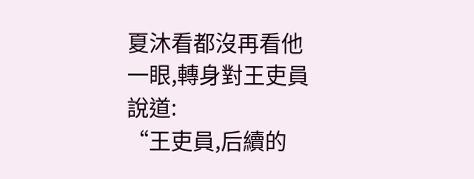夏沐看都沒再看他一眼,轉身對王吏員說道:
“王吏員,后續的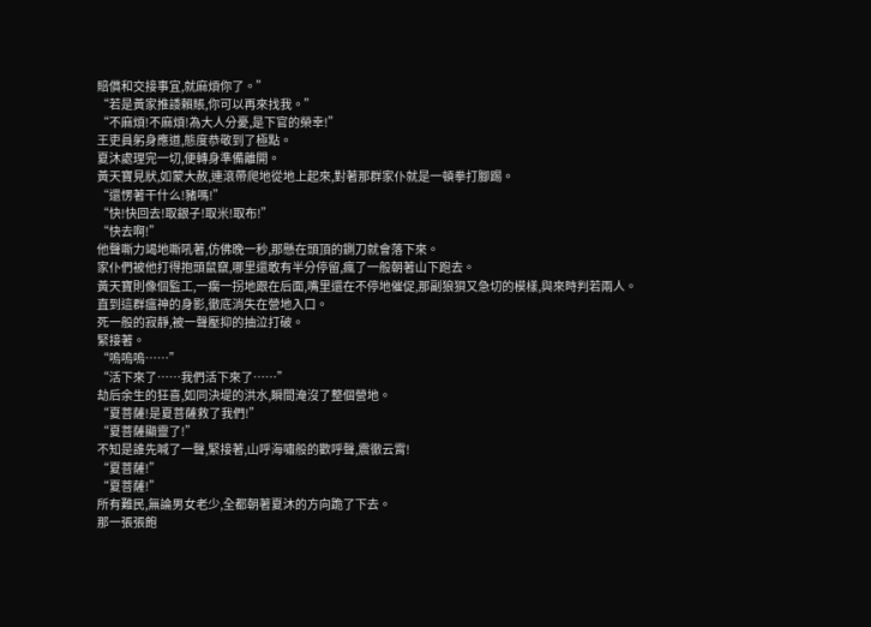賠償和交接事宜,就麻煩你了。”
“若是黃家推諉賴賬,你可以再來找我。”
“不麻煩!不麻煩!為大人分憂,是下官的榮幸!”
王吏員躬身應道,態度恭敬到了極點。
夏沐處理完一切,便轉身準備離開。
黃天寶見狀,如蒙大赦,連滾帶爬地從地上起來,對著那群家仆就是一頓拳打腳踢。
“還愣著干什么!豬嗎!”
“快!快回去!取銀子!取米!取布!”
“快去啊!”
他聲嘶力竭地嘶吼著,仿佛晚一秒,那懸在頭頂的鍘刀就會落下來。
家仆們被他打得抱頭鼠竄,哪里還敢有半分停留,瘋了一般朝著山下跑去。
黃天寶則像個監工,一瘸一拐地跟在后面,嘴里還在不停地催促,那副狼狽又急切的模樣,與來時判若兩人。
直到這群瘟神的身影,徹底消失在營地入口。
死一般的寂靜,被一聲壓抑的抽泣打破。
緊接著。
“嗚嗚嗚……”
“活下來了……我們活下來了……”
劫后余生的狂喜,如同決堤的洪水,瞬間淹沒了整個營地。
“夏菩薩!是夏菩薩救了我們!”
“夏菩薩顯靈了!”
不知是誰先喊了一聲,緊接著,山呼海嘯般的歡呼聲,震徹云霄!
“夏菩薩!”
“夏菩薩!”
所有難民,無論男女老少,全都朝著夏沐的方向跪了下去。
那一張張飽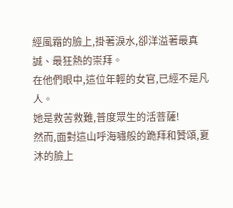經風霜的臉上,掛著淚水,卻洋溢著最真誠、最狂熱的崇拜。
在他們眼中,這位年輕的女官,已經不是凡人。
她是救苦救難,普度眾生的活菩薩!
然而,面對這山呼海嘯般的跪拜和贊頌,夏沐的臉上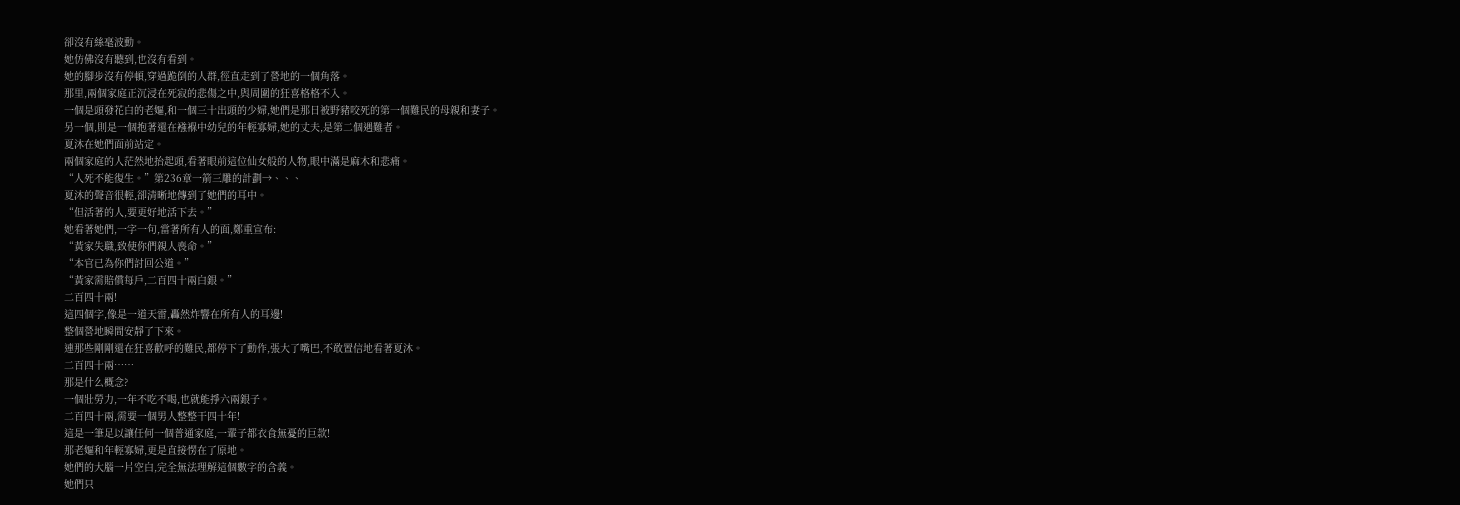卻沒有絲毫波動。
她仿佛沒有聽到,也沒有看到。
她的腳步沒有停頓,穿過跪倒的人群,徑直走到了營地的一個角落。
那里,兩個家庭正沉浸在死寂的悲傷之中,與周圍的狂喜格格不入。
一個是頭發花白的老嫗,和一個三十出頭的少婦,她們是那日被野豬咬死的第一個難民的母親和妻子。
另一個,則是一個抱著還在襁褓中幼兒的年輕寡婦,她的丈夫,是第二個遇難者。
夏沐在她們面前站定。
兩個家庭的人茫然地抬起頭,看著眼前這位仙女般的人物,眼中滿是麻木和悲痛。
“人死不能復生。”第236章一箭三雕的計劃→、、、
夏沐的聲音很輕,卻清晰地傳到了她們的耳中。
“但活著的人,要更好地活下去。”
她看著她們,一字一句,當著所有人的面,鄭重宣布:
“黃家失職,致使你們親人喪命。”
“本官已為你們討回公道。”
“黃家需賠償每戶,二百四十兩白銀。”
二百四十兩!
這四個字,像是一道天雷,轟然炸響在所有人的耳邊!
整個營地瞬間安靜了下來。
連那些剛剛還在狂喜歡呼的難民,都停下了動作,張大了嘴巴,不敢置信地看著夏沐。
二百四十兩……
那是什么概念?
一個壯勞力,一年不吃不喝,也就能掙六兩銀子。
二百四十兩,需要一個男人整整干四十年!
這是一筆足以讓任何一個普通家庭,一輩子都衣食無憂的巨款!
那老嫗和年輕寡婦,更是直接愣在了原地。
她們的大腦一片空白,完全無法理解這個數字的含義。
她們只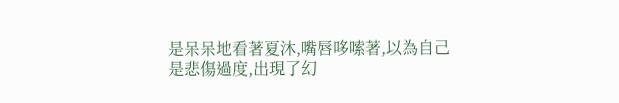是呆呆地看著夏沐,嘴唇哆嗦著,以為自己是悲傷過度,出現了幻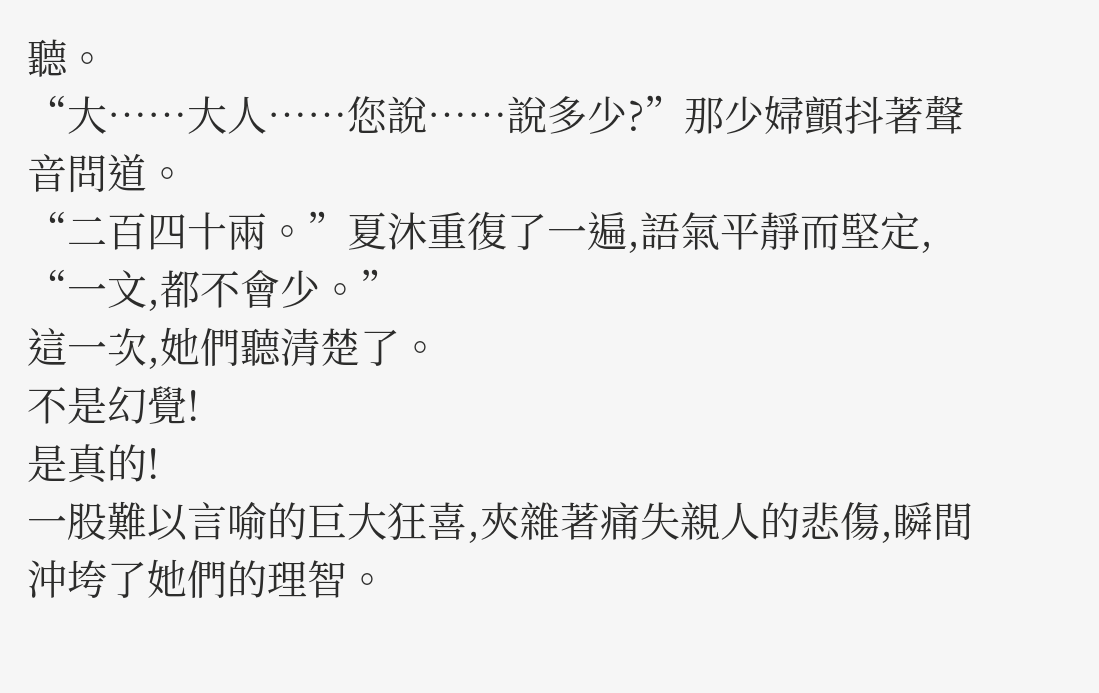聽。
“大……大人……您說……說多少?”那少婦顫抖著聲音問道。
“二百四十兩。”夏沐重復了一遍,語氣平靜而堅定,
“一文,都不會少。”
這一次,她們聽清楚了。
不是幻覺!
是真的!
一股難以言喻的巨大狂喜,夾雜著痛失親人的悲傷,瞬間沖垮了她們的理智。